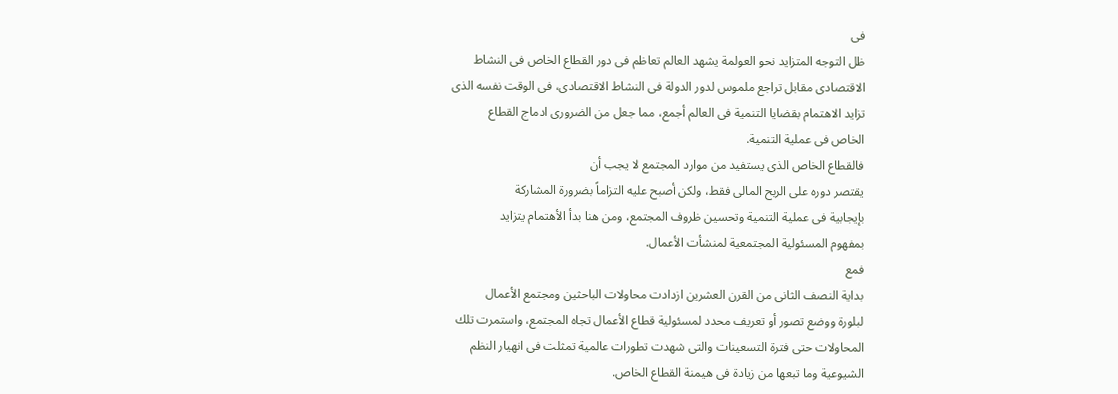فى
ظل التوجه المتزايد نحو العولمة يشهد العالم تعاظم فى دور القطاع الخاص فى النشاط
الاقتصادى مقابل تراجع ملموس لدور الدولة فى النشاط الاقتصادى، فى الوقت نفسه الذى
تزايد الاهتمام بقضايا التنمية فى العالم أجمع، مما جعل من الضرورى ادماج القطاع
الخاص فى عملية التنمية.
فالقطاع الخاص الذى يستفيد من موارد المجتمع لا يجب أن
يقتصر دوره على الربح المالى فقط، ولكن أصبح عليه التزاماً بضرورة المشاركة
بإيجابية فى عملية التنمية وتحسين ظروف المجتمع، ومن هنا بدأ الأهتمام يتزايد
بمفهوم المسئولية المجتمعية لمنشأت الأعمال.
فمع
بداية النصف الثانى من القرن العشرين ازدادت محاولات الباحثين ومجتمع الأعمال
لبلورة ووضع تصور أو تعريف محدد لمسئولية قطاع الأعمال تجاه المجتمع، واستمرت تلك
المحاولات حتى فترة التسعينات والتى شهدت تطورات عالمية تمثلت فى انهيار النظم
الشيوعية وما تبعها من زيادة فى هيمنة القطاع الخاص.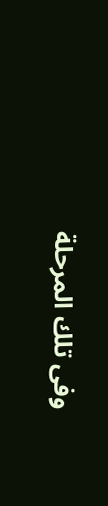وفى تلك المرحلة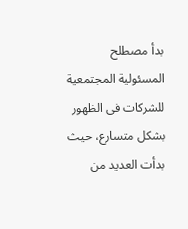بدأ مصطلح
المسئولية المجتمعية للشركات فى الظهور بشكل متسارع، حيث بدأت العديد من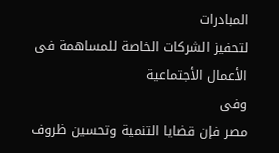المبادرات
لتحفيز الشركات الخاصة للمساهمة فى الأعمال الأجتماعية
وفى
مصر فإن قضايا التنمية وتحسين ظروف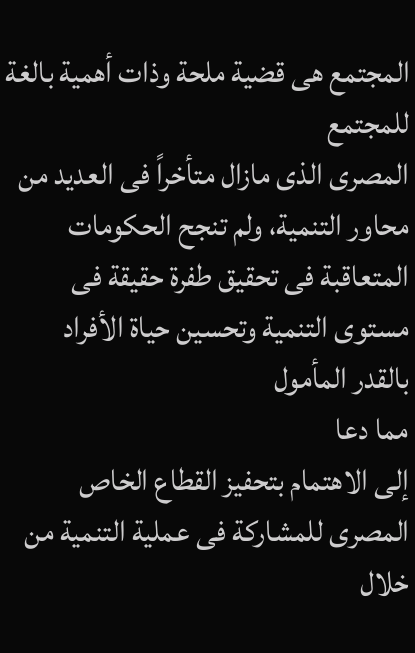المجتمع هى قضية ملحة وذات أهمية بالغة للمجتمع
المصرى الذى مازال متأخراً فى العديد من محاور التنمية، ولم تنجح الحكومات
المتعاقبة فى تحقيق طفرة حقيقة فى مستوى التنمية وتحسين حياة الأفراد بالقدر المأمول
مما دعا
إلى الاهتمام بتحفيز القطاع الخاص المصرى للمشاركة فى عملية التنمية من خلال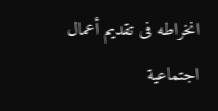انخراطه فى تقديم أعمال اجتماعية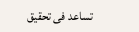تساعد فى تحقيق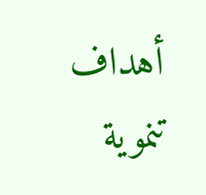أهداف تنموية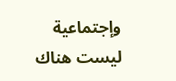وإجتماعية
ليست هناك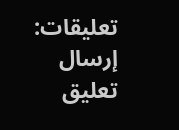تعليقات:
إرسال تعليق